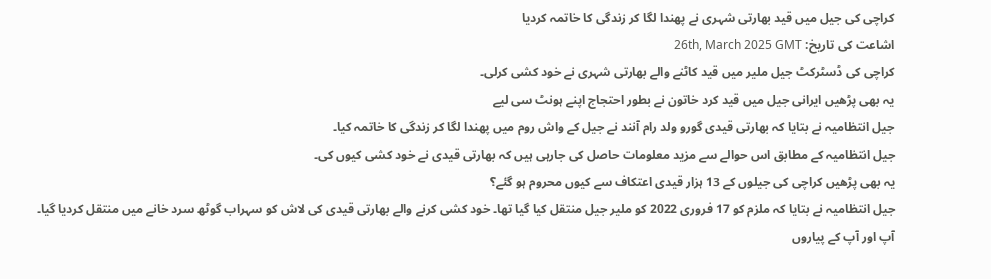کراچی کی جیل میں قید بھارتی شہری نے پھندا لگا کر زندگی کا خاتمہ کردیا
اشاعت کی تاریخ: 26th, March 2025 GMT
کراچی کی ڈسٹرکٹ جیل ملیر میں قید کاٹنے والے بھارتی شہری نے خود کشی کرلی۔
یہ بھی پڑھیں ایرانی جیل میں قید کرد خاتون نے بطور احتجاج اپنے ہونٹ سی لیے
جیل انتظامیہ نے بتایا کہ بھارتی قیدی گورو ولد رام آنند نے جیل کے واش روم میں پھندا لگا کر زندگی کا خاتمہ کیا۔
جیل انتظامیہ کے مطابق اس حوالے سے مزید معلومات حاصل کی جارہی ہیں کہ بھارتی قیدی نے خود کشی کیوں کی۔
یہ بھی پڑھیں کراچی کی جیلوں کے 13 ہزار قیدی اعتکاف سے کیوں محروم ہو گئے؟
جیل انتظامیہ نے بتایا کہ ملزم کو 17 فروری 2022 کو ملیر جیل منتقل کیا گیا تھا۔ خود کشی کرنے والے بھارتی قیدی کی لاش کو سہراب گوٹھ سرد خانے میں منتقل کردیا گیا۔
آپ اور آپ کے پیاروں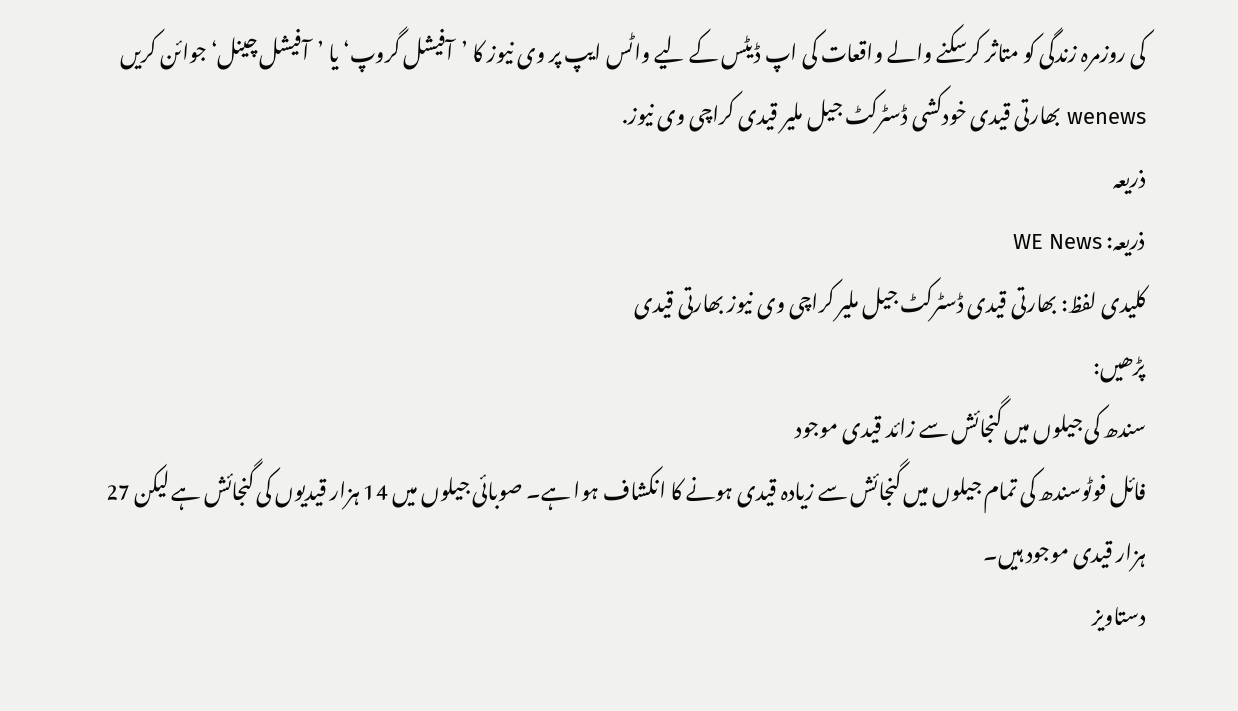کی روزمرہ زندگی کو متاثر کرسکنے والے واقعات کی اپ ڈیٹس کے لیے واٹس ایپ پر وی نیوز کا ’آفیشل گروپ‘ یا ’آفیشل چینل‘ جوائن کریں
wenews بھارتی قیدی خودکشی ڈسٹرکٹ جیل ملیر قیدی کراچی وی نیوز.
ذریعہ
ذریعہ: WE News
کلیدی لفظ: بھارتی قیدی ڈسٹرکٹ جیل ملیر کراچی وی نیوز بھارتی قیدی
پڑھیں:
سندھ کی جیلوں میں گنجائش سے زائد قیدی موجود
فائل فوٹوسندھ کی تمام جیلوں میں گنجائش سے زیادہ قیدی ہونے کا انکشاف ہوا ہے۔ صوبائی جیلوں میں 14 ہزار قیدیوں کی گنجائش ہے لیکن 27 ہزار قیدی موجود ہیں۔
دستاویز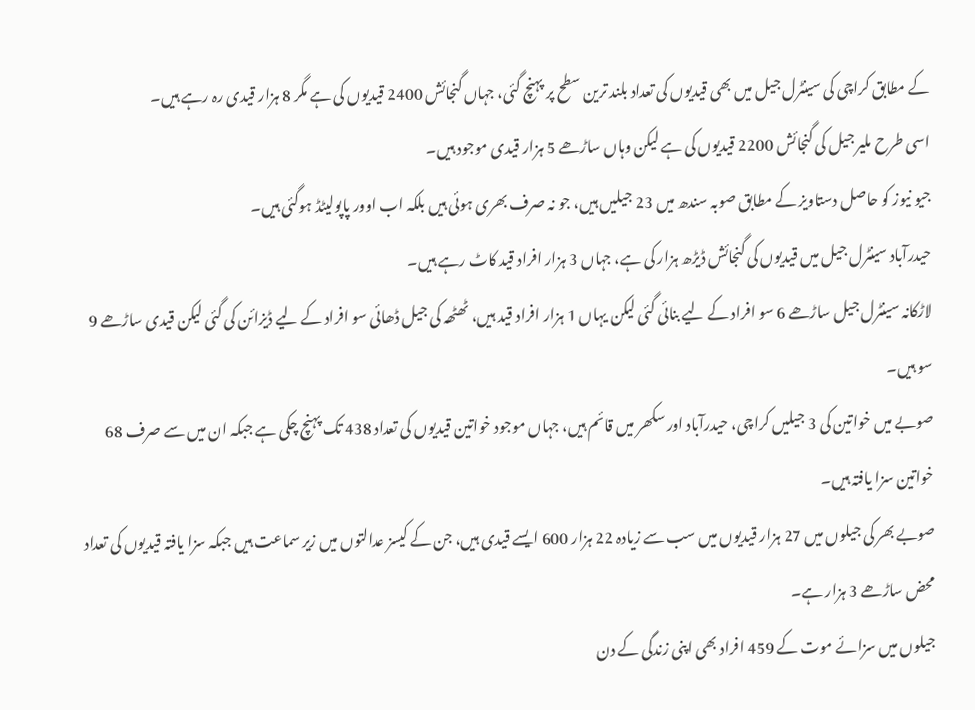کے مطابق کراچی کی سینٹرل جیل میں بھی قیدیوں کی تعداد بلند ترین سطح پر پہنچ گئی، جہاں گنجائش 2400 قیدیوں کی ہے مگر 8 ہزار قیدی رہ رہے ہیں۔
اسی طرح ملیر جیل کی گنجائش 2200 قیدیوں کی ہے لیکن وہاں ساڑھے 5 ہزار قیدی موجود ہیں۔
جیو نیوز کو حاصل دستاویز کے مطابق صوبہ سندھ میں 23 جیلیں ہیں، جو نہ صرف بھری ہوئی ہیں بلکہ اب اوور پاپولیٹڈ ہوگئی ہیں۔
حیدرآباد سینٹرل جیل میں قیدیوں کی گنجائش ڈیڑھ ہزار کی ہے، جہاں 3 ہزار افراد قید کاٹ رہے ہیں۔
لاڑکانہ سینٹرل جیل ساڑھے 6 سو افراد کے لیے بنائی گئی لیکن یہاں 1 ہزار افراد قید ہیں، ٹھٹھہ کی جیل ڈھائی سو افراد کے لیے ڈیزائن کی گئی لیکن قیدی ساڑھے 9 سو ہیں۔
صوبے میں خواتین کی 3 جیلیں کراچی، حیدرآباد اور سکھر میں قائم ہیں، جہاں موجود خواتین قیدیوں کی تعداد 438 تک پہنچ چکی ہے جبکہ ان میں سے صرف 68 خواتین سزا یافتہ ہیں۔
صوبے بھر کی جیلوں میں 27 ہزار قیدیوں میں سب سے زیادہ 22 ہزار 600 ایسے قیدی ہیں، جن کے کیسز عدالتوں میں زیر سماعت ہیں جبکہ سزا یافتہ قیدیوں کی تعداد محض ساڑھے 3 ہزار ہے۔
جیلوں میں سزائے موت کے 459 افراد بھی اپنی زندگی کے دن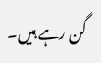گن رہے ہیں۔